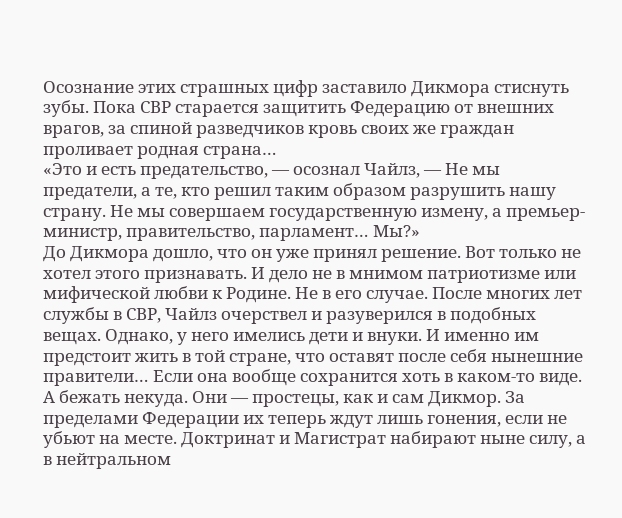Осознание этих страшных цифр заставило Дикмора стиснуть зубы. Пока СВР старается защитить Федерацию от внешних врагов, за спиной разведчиков кровь своих же граждан проливает родная страна…
«Это и есть предательство, — осознал Чайлз, — Не мы предатели, а те, кто решил таким образом разрушить нашу страну. Не мы совершаем государственную измену, а премьер-министр, правительство, парламент… Мы?»
До Дикмора дошло, что он уже принял решение. Вот только не хотел этого признавать. И дело не в мнимом патриотизме или мифической любви к Родине. Не в его случае. После многих лет службы в СВР, Чайлз очерствел и разуверился в подобных вещах. Однако, у него имелись дети и внуки. И именно им предстоит жить в той стране, что оставят после себя нынешние правители… Если она вообще сохранится хоть в каком-то виде. А бежать некуда. Они — простецы, как и сам Дикмор. За пределами Федерации их теперь ждут лишь гонения, если не убьют на месте. Доктринат и Магистрат набирают ныне силу, а в нейтральном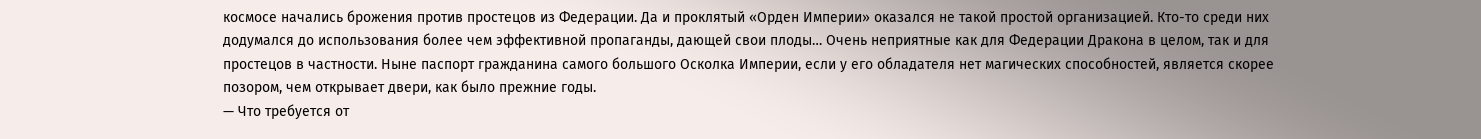космосе начались брожения против простецов из Федерации. Да и проклятый «Орден Империи» оказался не такой простой организацией. Кто-то среди них додумался до использования более чем эффективной пропаганды, дающей свои плоды… Очень неприятные как для Федерации Дракона в целом, так и для простецов в частности. Ныне паспорт гражданина самого большого Осколка Империи, если у его обладателя нет магических способностей, является скорее позором, чем открывает двери, как было прежние годы.
— Что требуется от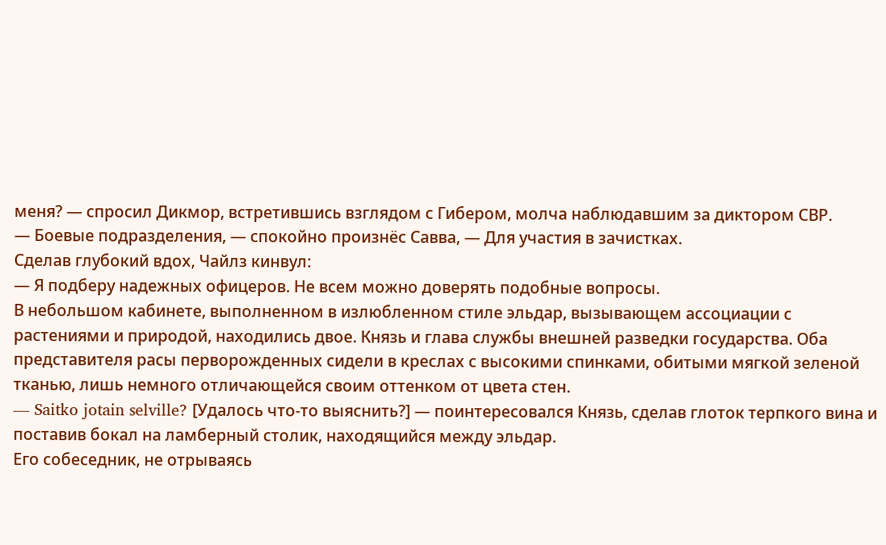меня? — спросил Дикмор, встретившись взглядом с Гибером, молча наблюдавшим за диктором СВР.
— Боевые подразделения, — спокойно произнёс Савва, — Для участия в зачистках.
Сделав глубокий вдох, Чайлз кинвул:
— Я подберу надежных офицеров. Не всем можно доверять подобные вопросы.
В небольшом кабинете, выполненном в излюбленном стиле эльдар, вызывающем ассоциации с растениями и природой, находились двое. Князь и глава службы внешней разведки государства. Оба представителя расы перворожденных сидели в креслах с высокими спинками, обитыми мягкой зеленой тканью, лишь немного отличающейся своим оттенком от цвета стен.
— Saitko jotain selville? [Удалось что-то выяснить?] — поинтересовался Князь, сделав глоток терпкого вина и поставив бокал на ламберный столик, находящийся между эльдар.
Его собеседник, не отрываясь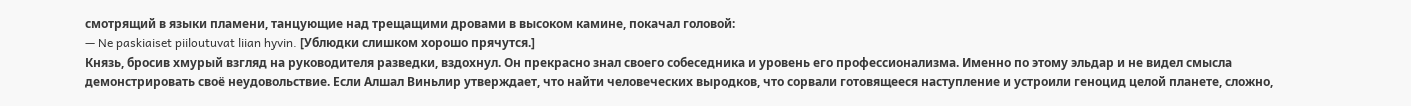смотрящий в языки пламени, танцующие над трещащими дровами в высоком камине, покачал головой:
— Ne paskiaiset piiloutuvat liian hyvin. [Ублюдки слишком хорошо прячутся.]
Князь, бросив хмурый взгляд на руководителя разведки, вздохнул. Он прекрасно знал своего собеседника и уровень его профессионализма. Именно по этому эльдар и не видел смысла демонстрировать своё неудовольствие. Если Алшал Виньлир утверждает, что найти человеческих выродков, что сорвали готовящееся наступление и устроили геноцид целой планете, сложно,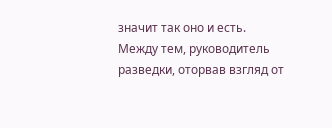значит так оно и есть.
Между тем, руководитель разведки, оторвав взгляд от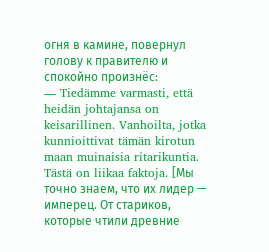огня в камине, повернул голову к правителю и спокойно произнёс:
— Tiedämme varmasti, että heidän johtajansa on keisarillinen. Vanhoilta, jotka kunnioittivat tämän kirotun maan muinaisia ritarikuntia. Tästä on liikaa faktoja. [Мы точно знаем, что их лидер — имперец. От стариков, которые чтили древние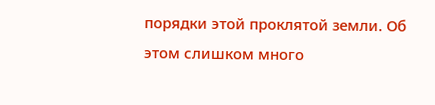порядки этой проклятой земли. Об этом слишком много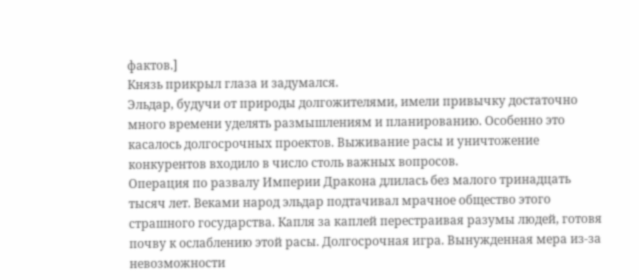фактов.]
Князь прикрыл глаза и задумался.
Эльдар, будучи от природы долгожителями, имели привычку достаточно много времени уделять размышлениям и планированию. Особенно это касалось долгосрочных проектов. Выживание расы и уничтожение конкурентов входило в число столь важных вопросов.
Операция по развалу Империи Дракона длилась без малого тринадцать тысяч лет. Веками народ эльдар подтачивал мрачное общество этого страшного государства. Капля за каплей перестраивая разумы людей, готовя почву к ослаблению этой расы. Долгосрочная игра. Вынужденная мера из-за невозможности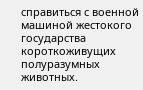справиться с военной машиной жестокого государства короткоживущих полуразумных животных.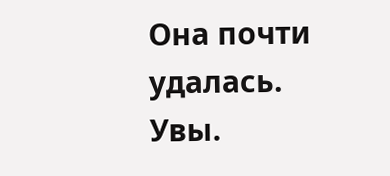Она почти удалась.
Увы.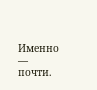Именно — почти.